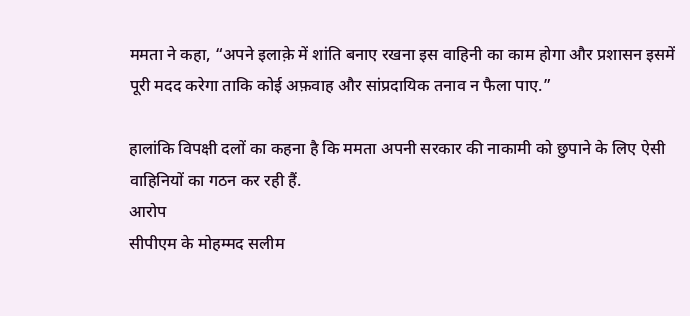ममता ने कहा, “अपने इलाक़े में शांति बनाए रखना इस वाहिनी का काम होगा और प्रशासन इसमें पूरी मदद करेगा ताकि कोई अफ़वाह और सांप्रदायिक तनाव न फैला पाए.”

हालांकि विपक्षी दलों का कहना है कि ममता अपनी सरकार की नाकामी को छुपाने के लिए ऐसी वाहिनियों का गठन कर रही हैं.
आरोप
सीपीएम के मोहम्मद सलीम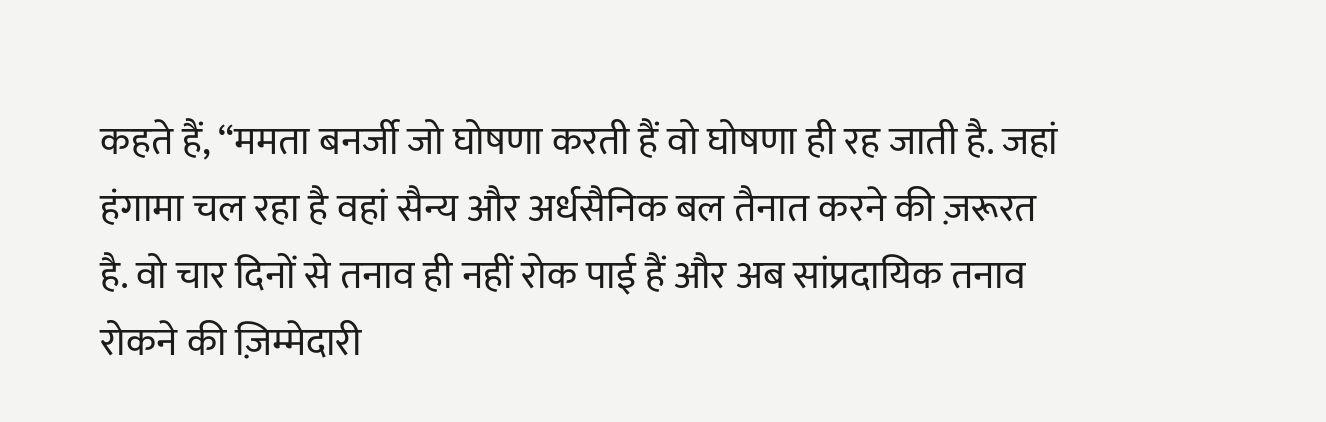कहते हैं, “ममता बनर्जी जो घोषणा करती हैं वो घोषणा ही रह जाती है. जहां हंगामा चल रहा है वहां सैन्य और अर्धसैनिक बल तैनात करने की ज़रूरत है. वो चार दिनों से तनाव ही नहीं रोक पाई हैं और अब सांप्रदायिक तनाव रोकने की ज़िम्मेदारी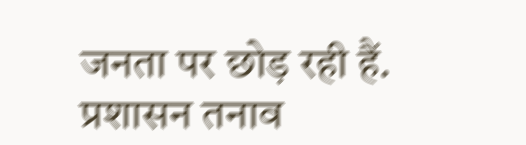जनता पर छोड़ रही हैं. प्रशासन तनाव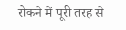रोकने में पूरी तरह से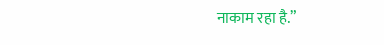नाकाम रहा है.”